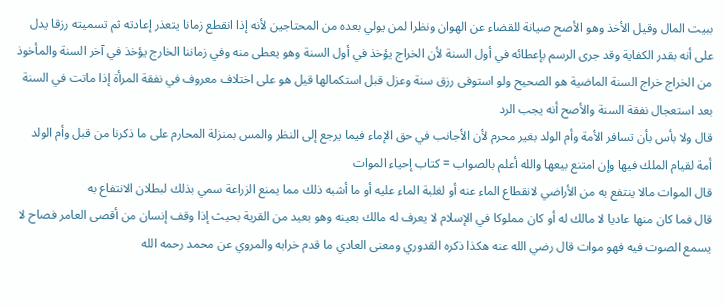ببيت المال وقيل الأخذ وهو الأصح صيانة للقضاء عن الهوان ونظرا لمن يولي بعده من المحتاجين لأنه إذا انقطع زمانا يتعذر إعادته ثم تسميته رزقا يدل على أنه بقدر الكفاية وقد جرى الرسم بإعطائه في أول السنة لأن الخراج يؤخذ في أول السنة وهو يعطى منه وفي زماننا الخارج يؤخذ في آخر السنة والمأخوذ من الخراج خراج السنة الماضية هو الصحيح ولو استوفى رزق سنة وعزل قبل استكمالها قيل هو على اختلاف معروف في نفقة المرأة إذا ماتت في السنة بعد استعجال نفقة السنة والأصح أنه يجب الرد
قال ولا بأس بأن تسافر الأمة وأم الولد بغير محرم لأن الأجانب في حق الإماء فيما يرجع إلى النظر والمس بمنزلة المحارم على ما ذكرنا من قبل وأم الولد أمة لقيام الملك فيها وإن امتنع بيعها والله أعلم بالصواب = كتاب إحياء الموات
قال الموات مالا ينتفع به من الأراضي لانقطاع الماء عنه أو لغلبة الماء عليه أو ما أشبه ذلك مما يمنع الزراعة سمي بذلك لبطلان الانتفاع به
قال فما كان منها عاديا لا مالك له أو كان مملوكا في الإسلام لا يعرف له مالك بعينه وهو بعيد من القرية بحيث إذا وقف إنسان من أقصى العامر فصاح لا يسمع الصوت فيه فهو موات قال رضي الله عنه هكذا ذكره القدوري ومعنى العادي ما قدم خرابه والمروي عن محمد رحمه الله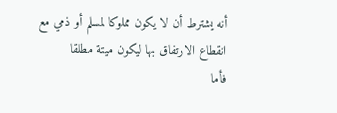أنه يشترط أن لا يكون مملوكا لمسلم أو ذمي مع انقطاع الارتفاق بها ليكون ميتة مطلقا
فأما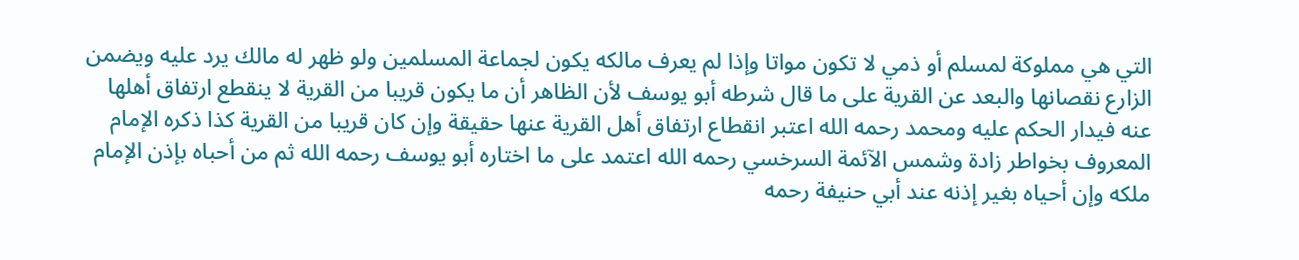التي هي مملوكة لمسلم أو ذمي لا تكون مواتا وإذا لم يعرف مالكه يكون لجماعة المسلمين ولو ظهر له مالك يرد عليه ويضمن الزارع نقصانها والبعد عن القرية على ما قال شرطه أبو يوسف لأن الظاهر أن ما يكون قريبا من القرية لا ينقطع ارتفاق أهلها عنه فيدار الحكم عليه ومحمد رحمه الله اعتبر انقطاع ارتفاق أهل القرية عنها حقيقة وإن كان قريبا من القرية كذا ذكره الإمام المعروف بخواطر زادة وشمس الآئمة السرخسي رحمه الله اعتمد على ما اختاره أبو يوسف رحمه الله ثم من أحباه بإذن الإمام ملكه وإن أحياه بغير إذنه عند أبي حنيفة رحمه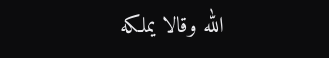الله وقالا يملكه